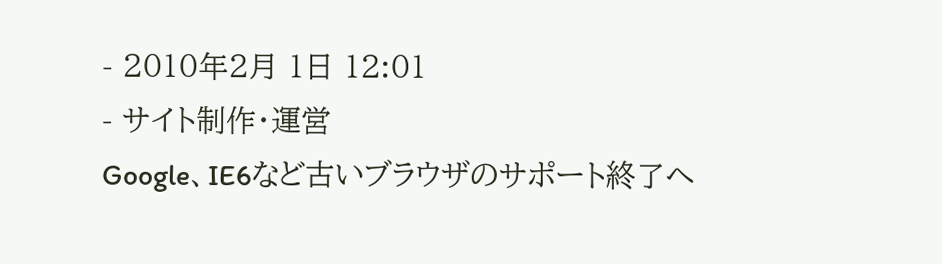- 2010年2月 1日 12:01
- サイト制作・運営
Google、IE6など古いブラウザのサポート終了へ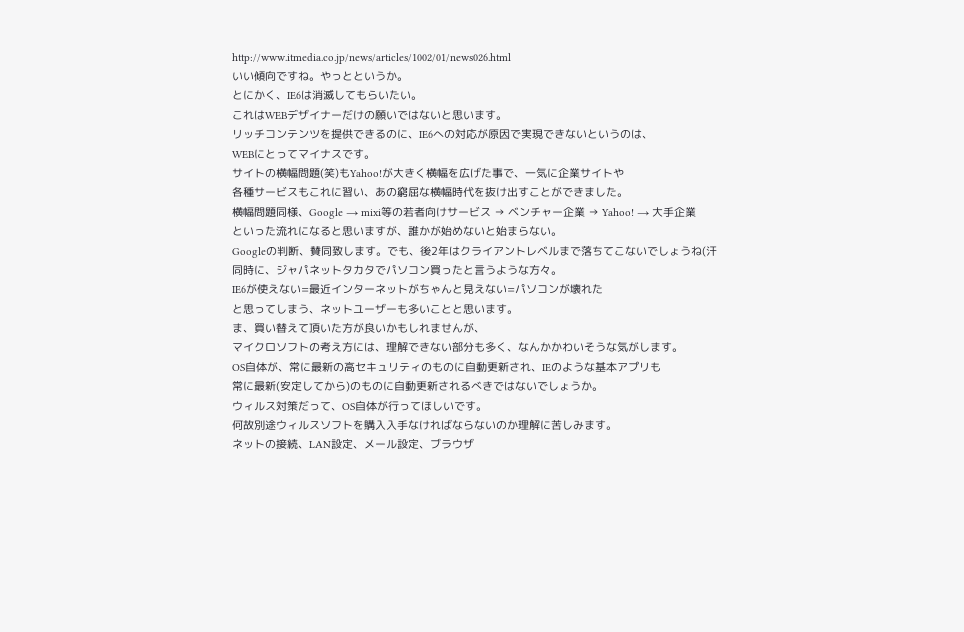http://www.itmedia.co.jp/news/articles/1002/01/news026.html
いい傾向ですね。やっとというか。
とにかく、IE6は消滅してもらいたい。
これはWEBデザイナーだけの願いではないと思います。
リッチコンテンツを提供できるのに、IE6への対応が原因で実現できないというのは、
WEBにとってマイナスです。
サイトの横幅問題(笑)もYahoo!が大きく横幅を広げた事で、一気に企業サイトや
各種サービスもこれに習い、あの窮屈な横幅時代を抜け出すことができました。
横幅問題同様、Google → mixi等の若者向けサービス → ベンチャー企業 → Yahoo! → 大手企業
といった流れになると思いますが、誰かが始めないと始まらない。
Googleの判断、賛同致します。でも、後2年はクライアントレベルまで落ちてこないでしょうね(汗
同時に、ジャパネットタカタでパソコン買ったと言うような方々。
IE6が使えない=最近インターネットがちゃんと見えない=パソコンが壊れた
と思ってしまう、ネットユーザーも多いことと思います。
ま、買い替えて頂いた方が良いかもしれませんが、
マイクロソフトの考え方には、理解できない部分も多く、なんかかわいそうな気がします。
OS自体が、常に最新の高セキュリティのものに自動更新され、IEのような基本アプリも
常に最新(安定してから)のものに自動更新されるべきではないでしょうか。
ウィルス対策だって、OS自体が行ってほしいです。
何故別途ウィルスソフトを購入入手なければならないのか理解に苦しみます。
ネットの接続、LAN設定、メール設定、ブラウザ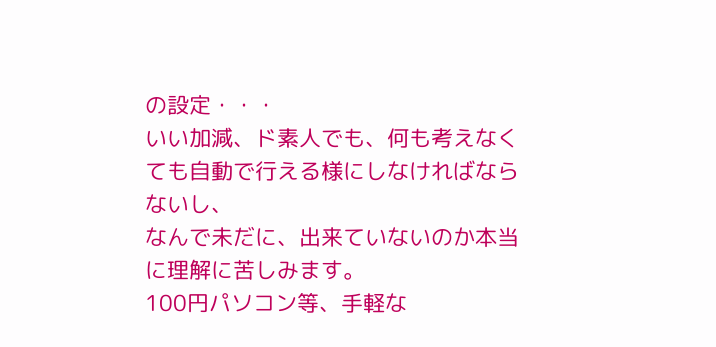の設定・・・
いい加減、ド素人でも、何も考えなくても自動で行える様にしなければならないし、
なんで未だに、出来ていないのか本当に理解に苦しみます。
100円パソコン等、手軽な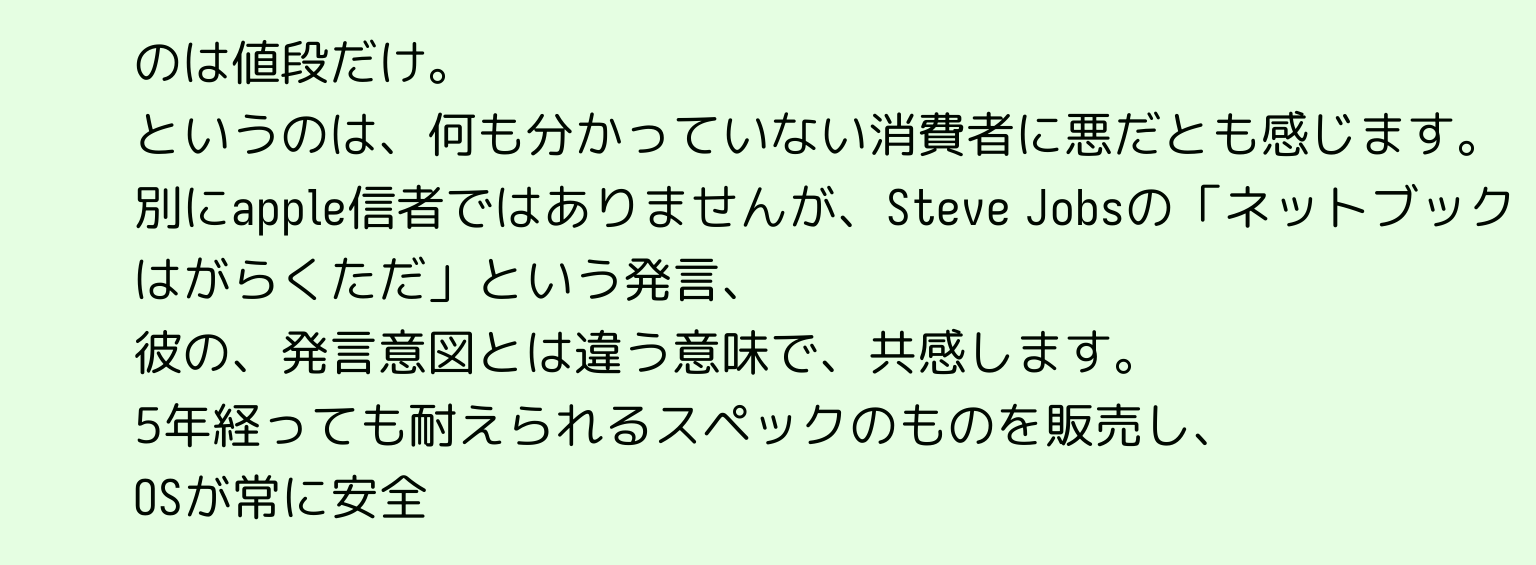のは値段だけ。
というのは、何も分かっていない消費者に悪だとも感じます。
別にapple信者ではありませんが、Steve Jobsの「ネットブックはがらくただ」という発言、
彼の、発言意図とは違う意味で、共感します。
5年経っても耐えられるスペックのものを販売し、
OSが常に安全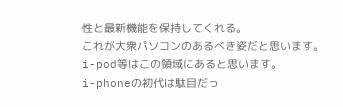性と最新機能を保持してくれる。
これが大衆パソコンのあるべき姿だと思います。
i-pod等はこの領域にあると思います。
i-phoneの初代は駄目だっ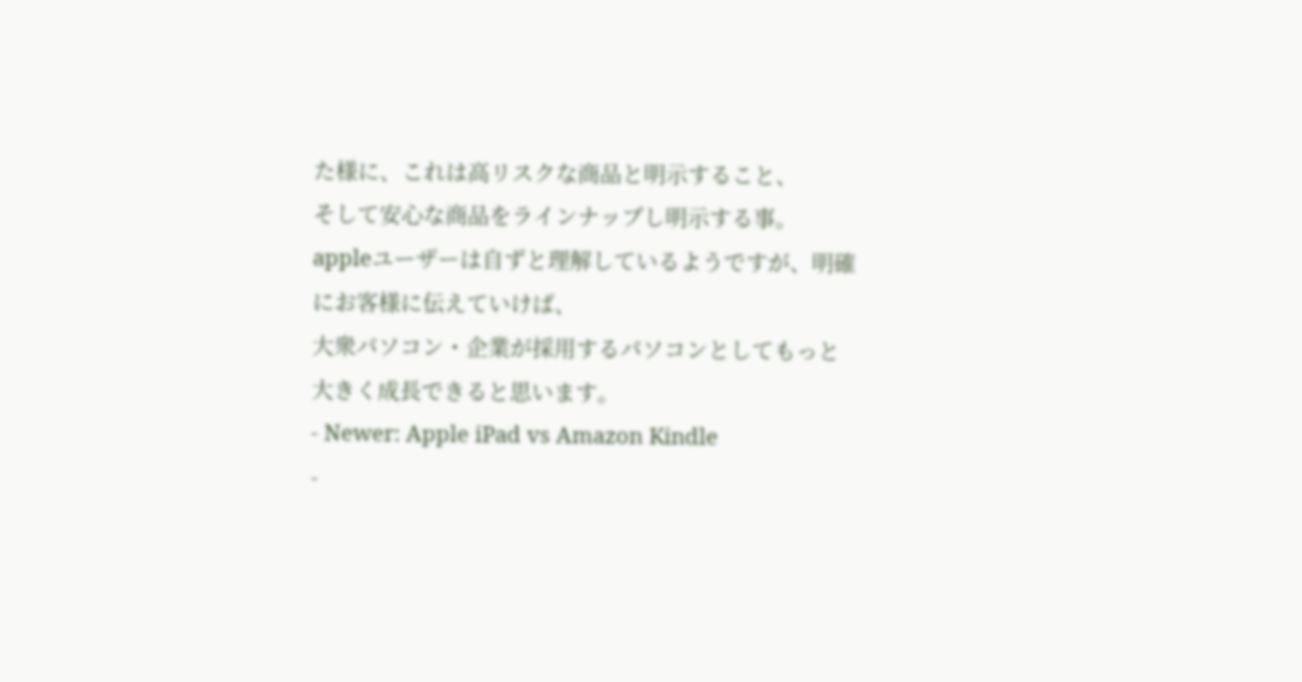た様に、これは高リスクな商品と明示すること、
そして安心な商品をラインナップし明示する事。
appleユーザーは自ずと理解しているようですが、明確にお客様に伝えていけば、
大衆パソコン・企業が採用するパソコンとしてもっと大きく成長できると思います。
- Newer: Apple iPad vs Amazon Kindle
-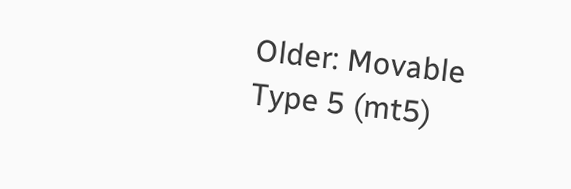Older: Movable Type 5 (mt5)